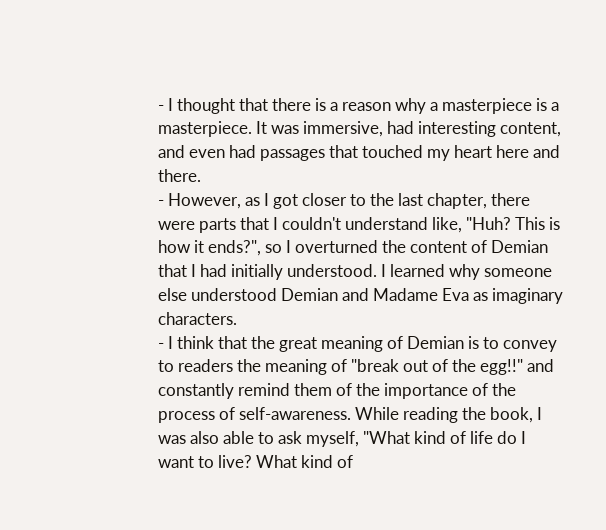- I thought that there is a reason why a masterpiece is a masterpiece. It was immersive, had interesting content, and even had passages that touched my heart here and there.
- However, as I got closer to the last chapter, there were parts that I couldn't understand like, "Huh? This is how it ends?", so I overturned the content of Demian that I had initially understood. I learned why someone else understood Demian and Madame Eva as imaginary characters.
- I think that the great meaning of Demian is to convey to readers the meaning of "break out of the egg!!" and constantly remind them of the importance of the process of self-awareness. While reading the book, I was also able to ask myself, "What kind of life do I want to live? What kind of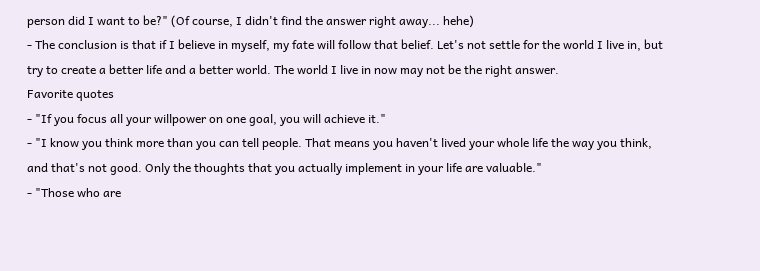person did I want to be?" (Of course, I didn't find the answer right away... hehe)
- The conclusion is that if I believe in myself, my fate will follow that belief. Let's not settle for the world I live in, but try to create a better life and a better world. The world I live in now may not be the right answer.
Favorite quotes
- "If you focus all your willpower on one goal, you will achieve it."
- "I know you think more than you can tell people. That means you haven't lived your whole life the way you think, and that's not good. Only the thoughts that you actually implement in your life are valuable."
- "Those who are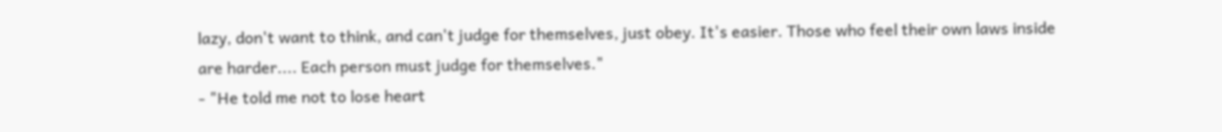lazy, don't want to think, and can't judge for themselves, just obey. It's easier. Those who feel their own laws inside are harder.... Each person must judge for themselves."
- "He told me not to lose heart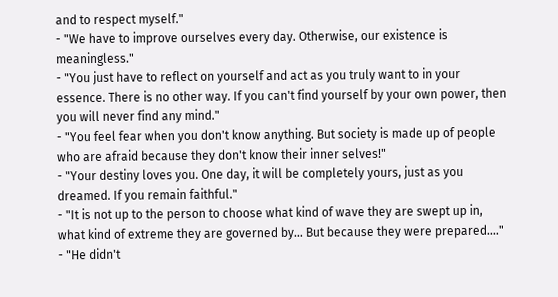and to respect myself."
- "We have to improve ourselves every day. Otherwise, our existence is meaningless."
- "You just have to reflect on yourself and act as you truly want to in your essence. There is no other way. If you can't find yourself by your own power, then you will never find any mind."
- "You feel fear when you don't know anything. But society is made up of people who are afraid because they don't know their inner selves!"
- "Your destiny loves you. One day, it will be completely yours, just as you dreamed. If you remain faithful."
- "It is not up to the person to choose what kind of wave they are swept up in, what kind of extreme they are governed by... But because they were prepared...."
- "He didn't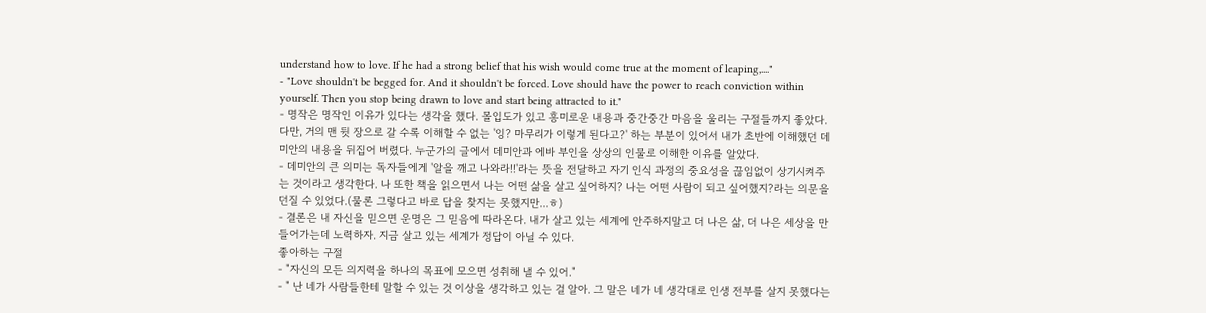understand how to love. If he had a strong belief that his wish would come true at the moment of leaping,...."
- "Love shouldn't be begged for. And it shouldn't be forced. Love should have the power to reach conviction within
yourself. Then you stop being drawn to love and start being attracted to it."
- 명작은 명작인 이유가 있다는 생각을 했다. 몰입도가 있고 흥미로운 내용과 중간중간 마음을 울리는 구절들까지 좋았다.
다만, 거의 맨 뒷 장으로 갈 수록 이해할 수 없는 '잉? 마무리가 이렇게 된다고?' 하는 부분이 있어서 내가 초반에 이해했던 데미안의 내용을 뒤집어 버렸다. 누군가의 글에서 데미안과 에바 부인을 상상의 인물로 이해한 이유를 알았다.
- 데미안의 큰 의미는 독자들에게 '알을 깨고 나와라!!'라는 뜻을 전달하고 자기 인식 과정의 중요성을 끊임없이 상기시켜주는 것이라고 생각한다. 나 또한 책을 읽으면서 나는 어떤 삶을 살고 싶어하지? 나는 어떤 사람이 되고 싶어했지?라는 의문을 던질 수 있었다.(물론 그렇다고 바로 답을 찾지는 못했지만...ㅎ)
- 결론은 내 자신을 믿으면 운명은 그 믿음에 따라온다. 내가 살고 있는 세계에 안주하지말고 더 나은 삶, 더 나은 세상을 만들어가는데 노력하자. 지금 살고 있는 세계가 정답이 아닐 수 있다.
좋아하는 구절
- "자신의 모든 의지력을 하나의 목표에 모으면 성취해 낼 수 있어."
- " 난 네가 사람들한테 말할 수 있는 것 이상을 생각하고 있는 걸 알아. 그 말은 네가 네 생각대로 인생 전부를 살지 못했다는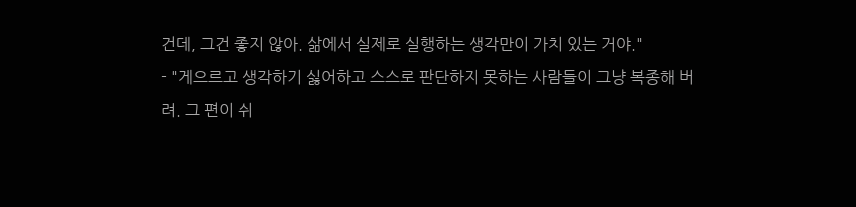건데, 그건 좋지 않아. 삶에서 실제로 실행하는 생각만이 가치 있는 거야."
- "게으르고 생각하기 싫어하고 스스로 판단하지 못하는 사람들이 그냥 복종해 버려. 그 편이 쉬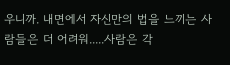우니까. 내면에서 자신만의 법을 느끼는 사람들은 더 어려워.....사람은 각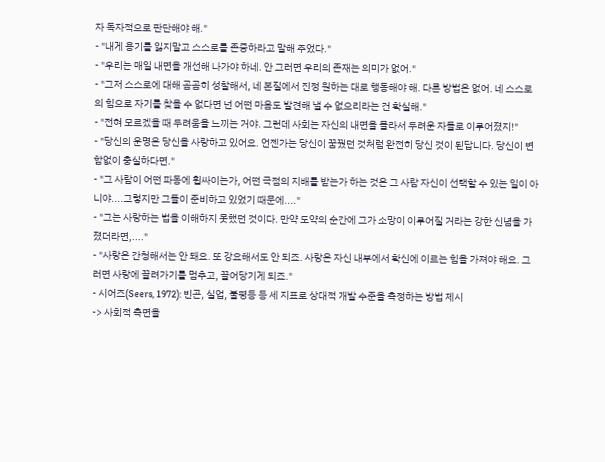자 독자적으로 판단해야 해."
- "내게 용기를 잃지말고 스스로를 존중하라고 말해 주었다."
- "우리는 매일 내면을 개선해 나가야 하네. 안 그러면 우리의 존재는 의미가 없어."
- "그저 스스로에 대해 곰곰히 성찰해서, 네 본질에서 진정 원하는 대로 행동해야 해. 다른 방법은 없어. 네 스스로의 힘으로 자기를 찾을 수 없다면 넌 어떤 마음도 발견해 낼 수 없으리라는 건 확실해."
- "전혀 모르겠을 때 두려움을 느끼는 거야. 그런데 사회는 자신의 내면을 몰라서 두려운 자들로 이루어졌지!"
- "당신의 운명은 당신을 사랑하고 있어요. 언젠가는 당신이 꿈꿨던 것처럼 완전히 당신 것이 된답니다. 당신이 변함없이 충실하다면."
- "그 사람이 어떤 파동에 휩싸이는가, 어떤 극점의 지배를 받는가 하는 것은 그 사람 자신이 선택할 수 있는 일이 아니야....그렇지만 그들이 준비하고 있었기 때문에...."
- "그는 사랑하는 법을 이해하지 못했던 것이다. 만약 도약의 순간에 그가 소망이 이루어질 거라는 강한 신념을 가졌더라면,...."
- "사랑은 간청해서는 안 돼요. 또 강요해서도 안 되죠. 사랑은 자신 내부에서 확신에 이르는 힘을 가져야 해요. 그러면 사랑에 끌려가기를 멈추고, 끌어당기게 되죠."
- 시어즈(Seers, 1972): 빈곤, 실업, 불평등 등 세 지표로 상대적 개발 수준을 측정하는 방법 제시
-> 사회적 측면을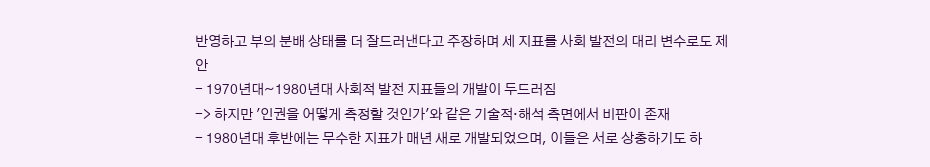반영하고 부의 분배 상태를 더 잘드러낸다고 주장하며 세 지표를 사회 발전의 대리 변수로도 제안
- 1970년대~1980년대 사회적 발전 지표들의 개발이 두드러짐
-> 하지만 '인권을 어떻게 측정할 것인가'와 같은 기술적·해석 측면에서 비판이 존재
- 1980년대 후반에는 무수한 지표가 매년 새로 개발되었으며, 이들은 서로 상충하기도 하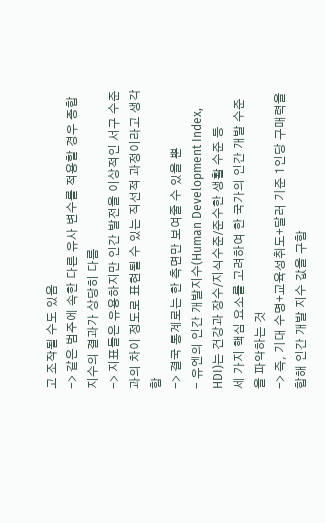고 조작될 수도 있음
-> 같은 범주에 속한 다른 유사 변수를 적용할 경우 종합 지수의 결과가 상당히 다름
-> 지표들은 유용하지만 인간 발전을 이상적인 서구 수준과의 차이 정도로 표현될 수 있는 직선적 과정이라고 생각함
-> 결국 통계로는 한 측면만 보여줄 수 있을 뿐
- 유엔의 인간 개발지수(Human Development Index, HDI)는 건강과 장수/지식수준/준수한 생활 수준 등
세 가지 핵심 요소를 고려하여 한 국가의 인간 개발 수준을 파악하는 것
-> 즉, 기대 수명+교육성취도+달러 기준 1인당 구매력을 합해 인간 개발 지수 값을 구함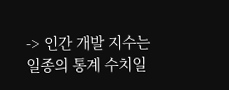-> 인간 개발 지수는 일종의 통계 수치일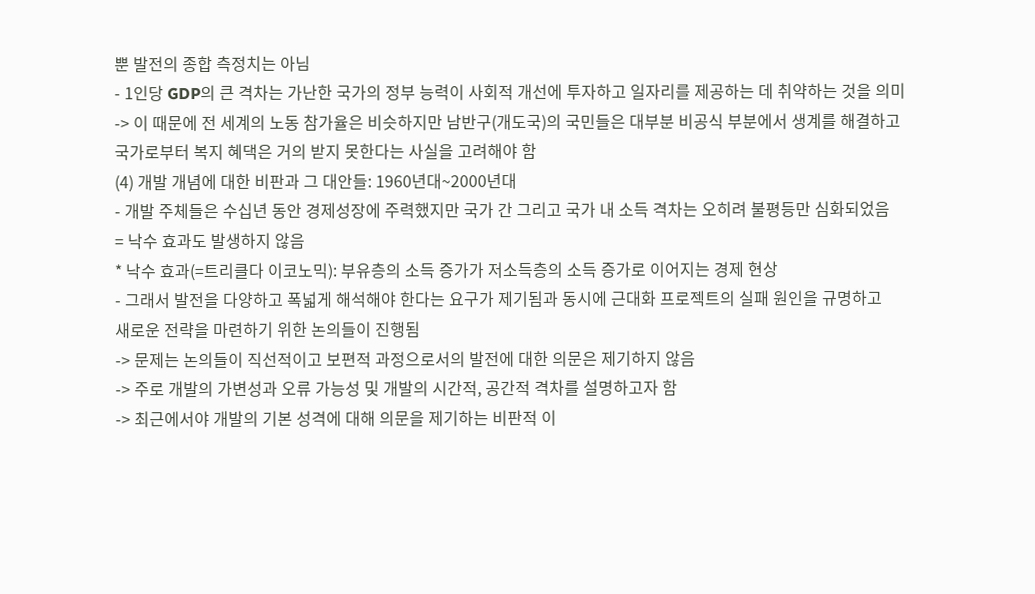뿐 발전의 종합 측정치는 아님
- 1인당 GDP의 큰 격차는 가난한 국가의 정부 능력이 사회적 개선에 투자하고 일자리를 제공하는 데 취약하는 것을 의미
-> 이 때문에 전 세계의 노동 참가율은 비슷하지만 남반구(개도국)의 국민들은 대부분 비공식 부분에서 생계를 해결하고
국가로부터 복지 혜댁은 거의 받지 못한다는 사실을 고려해야 함
(4) 개발 개념에 대한 비판과 그 대안들: 1960년대~2000년대
- 개발 주체들은 수십년 동안 경제성장에 주력했지만 국가 간 그리고 국가 내 소득 격차는 오히려 불평등만 심화되었음
= 낙수 효과도 발생하지 않음
* 낙수 효과(=트리클다 이코노믹): 부유층의 소득 증가가 저소득층의 소득 증가로 이어지는 경제 현상
- 그래서 발전을 다양하고 폭넓게 해석해야 한다는 요구가 제기됨과 동시에 근대화 프로젝트의 실패 원인을 규명하고
새로운 전략을 마련하기 위한 논의들이 진행됨
-> 문제는 논의들이 직선적이고 보편적 과정으로서의 발전에 대한 의문은 제기하지 않음
-> 주로 개발의 가변성과 오류 가능성 및 개발의 시간적, 공간적 격차를 설명하고자 함
-> 최근에서야 개발의 기본 성격에 대해 의문을 제기하는 비판적 이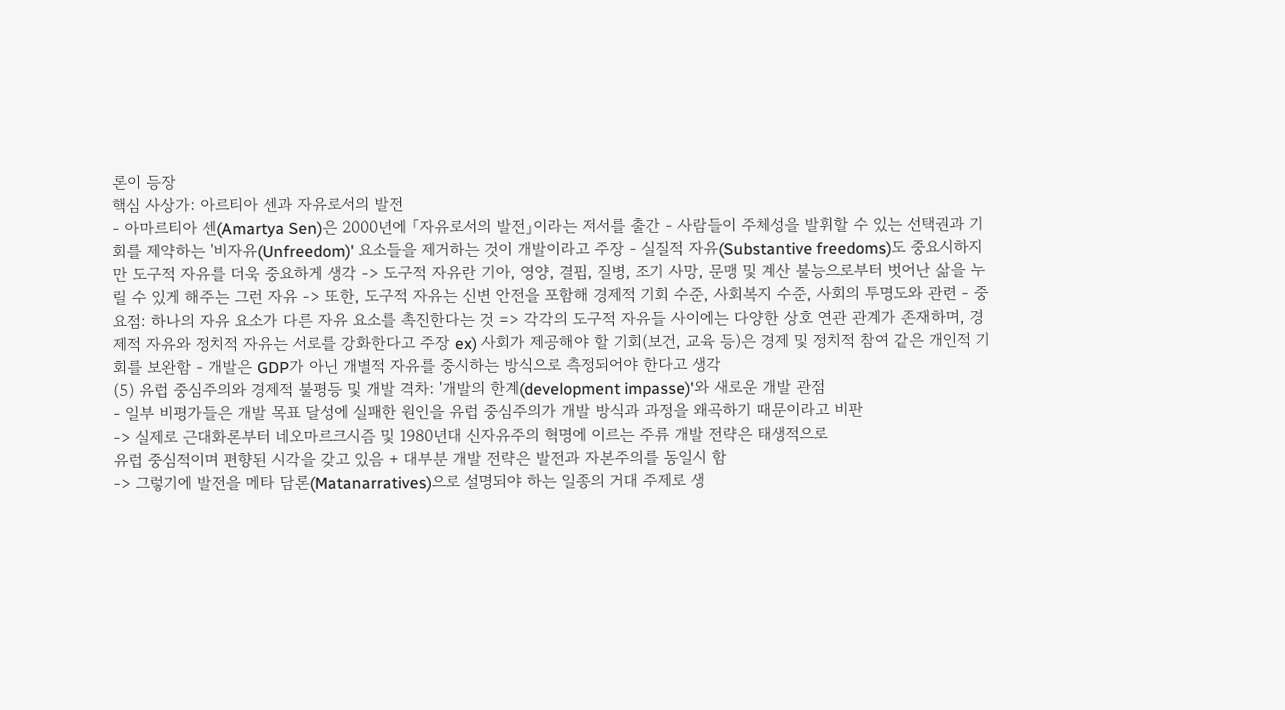론이 등장
핵심 사상가: 아르티아 센과 자유로서의 발전
- 아마르티아 센(Amartya Sen)은 2000년에 「자유로서의 발전」이라는 저서를 출간 - 사람들이 주체성을 발휘할 수 있는 선택권과 기회를 제약하는 '비자유(Unfreedom)' 요소들을 제거하는 것이 개발이라고 주장 - 실질적 자유(Substantive freedoms)도 중요시하지만 도구적 자유를 더욱 중요하게 생각 -> 도구적 자유란 기아, 영양, 결핍, 질병, 조기 사망, 문맹 및 계산 불능으로부터 벗어난 삶을 누릴 수 있게 해주는 그런 자유 -> 또한, 도구적 자유는 신변 안전을 포함해 경제적 기회 수준, 사회복지 수준, 사회의 투명도와 관련 - 중요점: 하나의 자유 요소가 다른 자유 요소를 촉진한다는 것 => 각각의 도구적 자유들 사이에는 다양한 상호 연관 관계가 존재하며, 경제적 자유와 정치적 자유는 서로를 강화한다고 주장 ex) 사회가 제공해야 할 기회(보건, 교육 등)은 경제 및 정치적 참여 같은 개인적 기회를 보완함 - 개발은 GDP가 아닌 개별적 자유를 중시하는 방식으로 측정되어야 한다고 생각
(5) 유럽 중심주의와 경제적 불평등 및 개발 격차: '개발의 한계(development impasse)'와 새로운 개발 관점
- 일부 비평가들은 개발 목표 달성에 실패한 원인을 유럽 중심주의가 개발 방식과 과정을 왜곡하기 때문이라고 비판
-> 실제로 근대화론부터 네오마르크시즘 및 1980년대 신자유주의 혁명에 이르는 주류 개발 전략은 태생적으로
유럽 중심적이며 편향된 시각을 갖고 있음 + 대부분 개발 전략은 발전과 자본주의를 동일시 함
-> 그렇기에 발전을 메타 담론(Matanarratives)으로 설명되야 하는 일종의 거대 주제로 생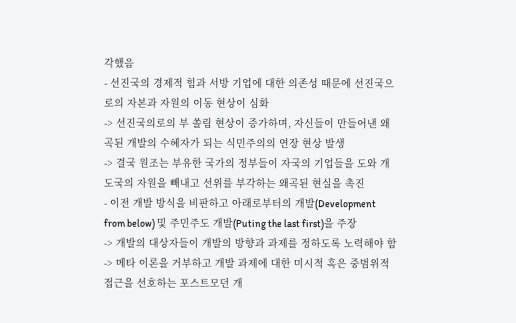각했음
- 선진국의 경제적 힘과 서방 기업에 대한 의존성 때문에 선진국으로의 자본과 자원의 이동 현상이 심화
-> 선진국의로의 부 쏠림 현상이 증가하며, 자신들이 만들어낸 왜곡된 개발의 수혜자가 되는 식민주의의 연장 현상 발생
-> 결국 원조는 부유한 국가의 정부들이 자국의 기업들을 도와 개도국의 자원을 빼내고 선위를 부각하는 왜곡된 현실을 촉진
- 이전 개발 방식을 비판하고 아래로부터의 개발(Development from below) 및 주민주도 개발(Puting the last first)을 주장
-> 개발의 대상자들이 개발의 방향과 과제를 정하도록 노력해야 함
-> 메타 이론을 거부하고 개발 과제에 대한 미시적 혹은 중범위적 접근을 선호하는 포스트모던 개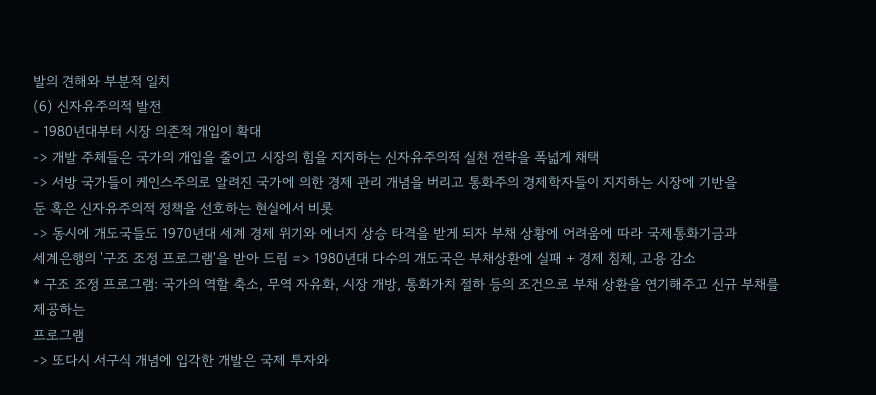발의 견해와 부분적 일치
(6) 신자유주의적 발전
- 1980년대부터 시장 의존적 개입이 확대
-> 개발 주체들은 국가의 개입을 줄이고 시장의 힘을 지지하는 신자유주의적 실천 전략을 폭넓게 채택
-> 서방 국가들이 케인스주의로 알려진 국가에 의한 경제 관리 개념을 버리고 통화주의 경제학자들이 지지하는 시장에 기반을
둔 혹은 신자유주의적 정책을 선호하는 현실에서 비롯
-> 동시에 개도국들도 1970년대 세계 경제 위기와 에너지 상승 타격을 받게 되자 부채 상황에 어려움에 따라 국제통화기금과
세계은행의 '구조 조정 프로그램'을 받아 드림 => 1980년대 다수의 개도국은 부채상환에 실패 + 경제 침체, 고용 감소
* 구조 조정 프로그램: 국가의 역할 축소, 무역 자유화, 시장 개방, 통화가치 절하 등의 조건으로 부채 상환을 연기해주고 신규 부채를 제공하는
프로그램
-> 또다시 서구식 개념에 입각한 개발은 국제 투자와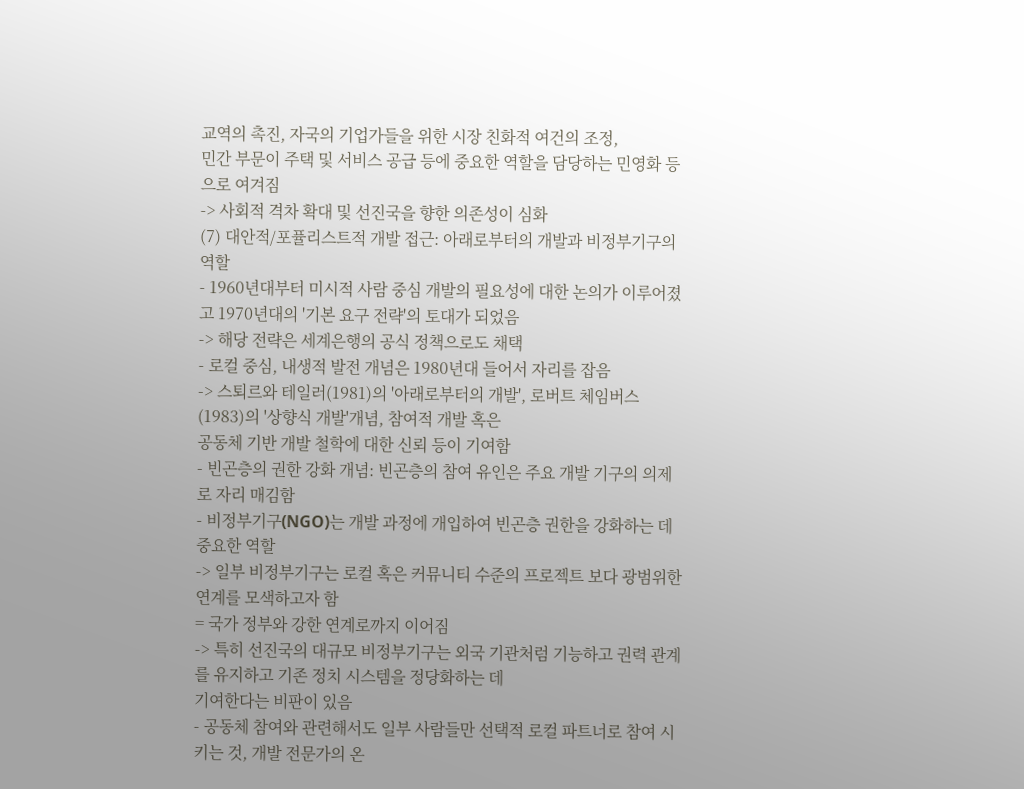교역의 촉진, 자국의 기업가들을 위한 시장 친화적 여건의 조정,
민간 부문이 주택 및 서비스 공급 등에 중요한 역할을 담당하는 민영화 등으로 여겨짐
-> 사회적 격차 확대 및 선진국을 향한 의존성이 심화
(7) 대안적/포퓰리스트적 개발 접근: 아래로부터의 개발과 비정부기구의 역할
- 1960년대부터 미시적 사람 중심 개발의 필요성에 대한 논의가 이루어졌고 1970년대의 '기본 요구 전략'의 토대가 되었음
-> 해당 전략은 세계은행의 공식 정책으로도 채택
- 로컬 중심, 내생적 발전 개념은 1980년대 들어서 자리를 잡음
-> 스퇴르와 테일러(1981)의 '아래로부터의 개발', 로버트 체임버스(1983)의 '상향식 개발'개념, 참여적 개발 혹은
공동체 기반 개발 철학에 대한 신뢰 등이 기여함
- 빈곤층의 권한 강화 개념: 빈곤층의 참여 유인은 주요 개발 기구의 의제로 자리 매김함
- 비정부기구(NGO)는 개발 과정에 개입하여 빈곤층 권한을 강화하는 데 중요한 역할
-> 일부 비정부기구는 로컬 혹은 커뮤니티 수준의 프로젝트 보다 광범위한 연계를 모색하고자 함
= 국가 정부와 강한 연계로까지 이어짐
-> 특히 선진국의 대규모 비정부기구는 외국 기관처럼 기능하고 권력 관계를 유지하고 기존 정치 시스템을 정당화하는 데
기여한다는 비판이 있음
- 공동체 참여와 관련해서도 일부 사람들만 선택적 로컬 파트너로 참여 시키는 것, 개발 전문가의 온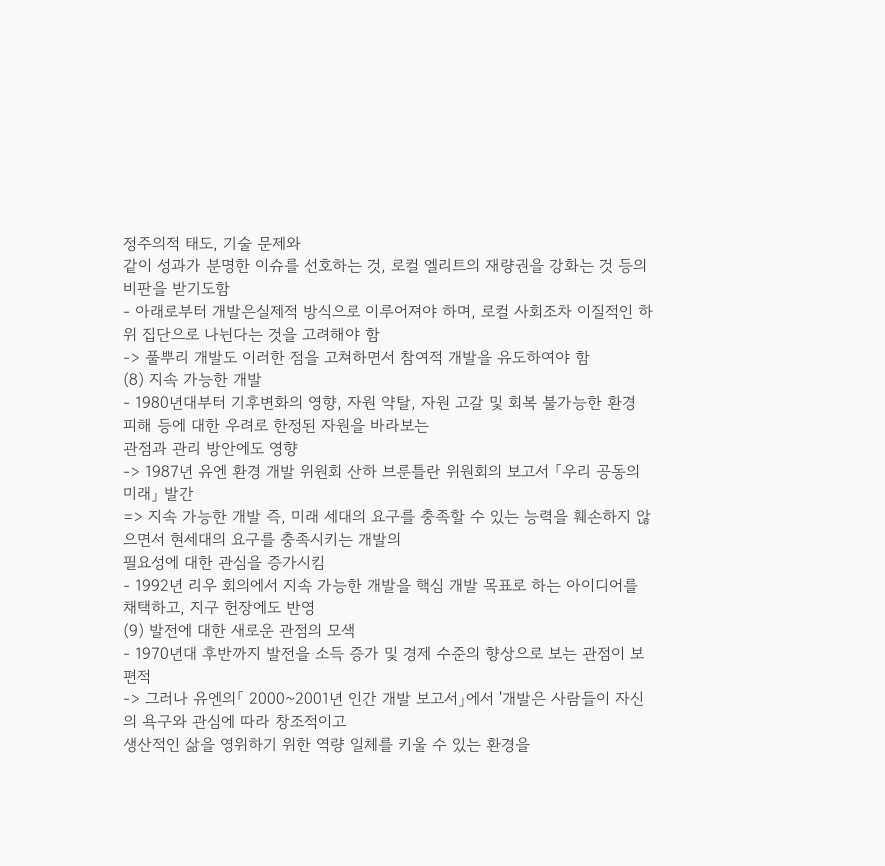정주의적 태도, 기술 문제와
같이 성과가 분명한 이슈를 선호하는 것, 로컬 엘리트의 재량권을 강화는 것 등의 비판을 받기도함
- 아래로부터 개발은실제적 방식으로 이루어져야 하며, 로컬 사회조차 이질적인 하위 집단으로 나뉜다는 것을 고려해야 함
-> 풀뿌리 개발도 이러한 점을 고쳐하면서 참여적 개발을 유도하여야 함
(8) 지속 가능한 개발
- 1980년대부터 기후변화의 영향, 자원 약탈, 자원 고갈 및 회복 불가능한 환경 피해 등에 대한 우려로 한정된 자원을 바라보는
관점과 관리 방안에도 영향
-> 1987년 유엔 환경 개발 위원회 산하 브룬틀란 위원회의 보고서 「우리 공동의 미래」 발간
=> 지속 가능한 개발 즉, 미래 세대의 요구를 충족할 수 있는 능력을 훼손하지 않으면서 현세대의 요구를 충족시키는 개발의
필요성에 대한 관심을 증가시킴
- 1992년 리우 회의에서 지속 가능한 개발을 핵심 개발 목표로 하는 아이디어를 채택하고, 지구 헌장에도 반영
(9) 발전에 대한 새로운 관점의 모색
- 1970년대 후반까지 발전을 소득 증가 및 경제 수준의 향상으로 보는 관점이 보편적
-> 그러나 유엔의「 2000~2001년 인간 개발 보고서」에서 '개발은 사람들이 자신의 욕구와 관심에 따라 창조적이고
생산적인 삶을 영위하기 위한 역량 일체를 키울 수 있는 환경을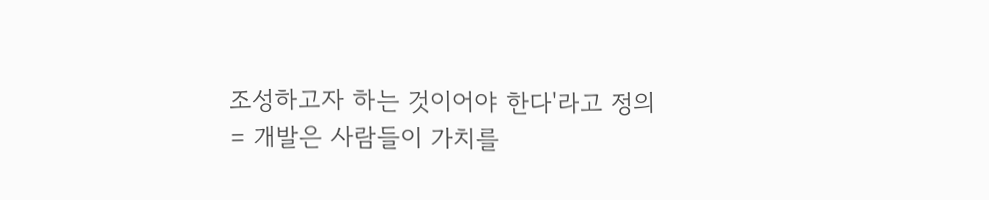조성하고자 하는 것이어야 한다'라고 정의
= 개발은 사람들이 가치를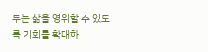두는 삶을 영위할 수 있도록 기회를 확대하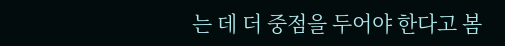는 데 더 중점을 두어야 한다고 봄